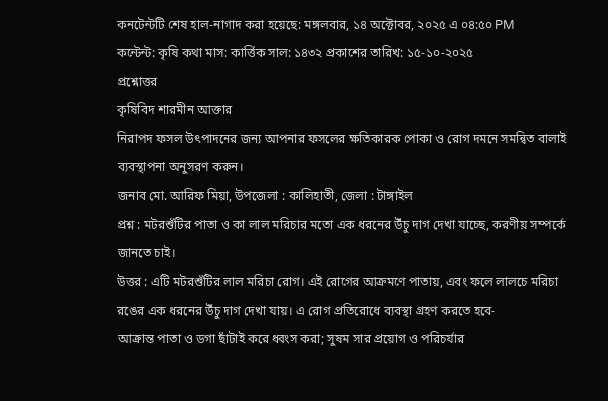কনটেন্টটি শেষ হাল-নাগাদ করা হয়েছে: মঙ্গলবার, ১৪ অক্টোবর, ২০২৫ এ ০৪:৫০ PM
কন্টেন্ট: কৃষি কথা মাস: কার্ত্তিক সাল: ১৪৩২ প্রকাশের তারিখ: ১৫-১০-২০২৫
প্রশ্নোত্তর
কৃষিবিদ শারমীন আক্তার
নিরাপদ ফসল উৎপাদনের জন্য আপনার ফসলের ক্ষতিকারক পোকা ও রোগ দমনে সমন্বিত বালাই ব্যবস্থাপনা অনুসরণ করুন।
জনাব মো. আরিফ মিয়া, উপজেলা : কালিহাতী, জেলা : টাঙ্গাইল
প্রশ্ন : মটরশুঁটির পাতা ও কা লাল মরিচার মতো এক ধরনের উঁচু দাগ দেখা যাচ্ছে, করণীয় সম্পর্কে জানতে চাই।
উত্তর : এটি মটরশুঁটির লাল মরিচা রোগ। এই রোগের আক্রমণে পাতায়, এবং ফলে লালচে মরিচা রঙের এক ধরনের উঁচু দাগ দেখা যায়। এ রোগ প্রতিরোধে ব্যবস্থা গ্রহণ করতে হবে-
আক্রান্ত পাতা ও ডগা ছাঁটাই করে ধ্বংস করা; সুষম সার প্রয়োগ ও পরিচর্যার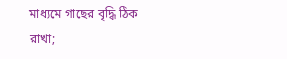মাধ্যমে গাছের বৃদ্ধি ঠিক রাখা;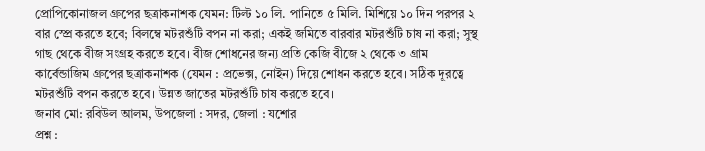প্রোপিকোনাজল গ্রুপের ছত্রাকনাশক যেমন: টিল্ট ১০ লি. পানিতে ৫ মিলি. মিশিয়ে ১০ দিন পরপর ২ বার স্প্রে করতে হবে; বিলম্বে মটরশুঁটি বপন না করা; একই জমিতে বারবার মটরশুঁটি চাষ না করা; সুস্থ গাছ থেকে বীজ সংগ্রহ করতে হবে। বীজ শোধনের জন্য প্রতি কেজি বীজে ২ থেকে ৩ গ্রাম কার্বেন্ডাজিম গ্রুপের ছত্রাকনাশক (যেমন : প্রভেক্স, নোইন) দিয়ে শোধন করতে হবে। সঠিক দূরত্বে মটরশুঁটি বপন করতে হবে। উন্নত জাতের মটরশুঁটি চাষ করতে হবে।
জনাব মো: রবিউল আলম, উপজেলা : সদর, জেলা : যশোর
প্রশ্ন :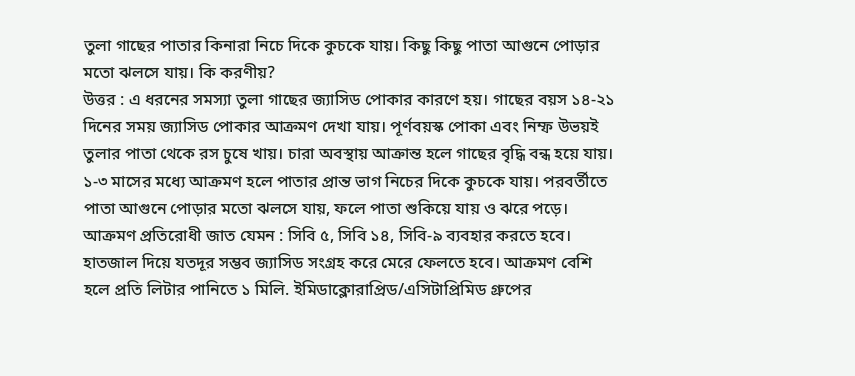তুলা গাছের পাতার কিনারা নিচে দিকে কুচকে যায়। কিছু কিছু পাতা আগুনে পোড়ার মতো ঝলসে যায়। কি করণীয়?
উত্তর : এ ধরনের সমস্যা তুলা গাছের জ্যাসিড পোকার কারণে হয়। গাছের বয়স ১৪-২১ দিনের সময় জ্যাসিড পোকার আক্রমণ দেখা যায়। পূর্ণবয়স্ক পোকা এবং নিম্ফ উভয়ই তুলার পাতা থেকে রস চুষে খায়। চারা অবস্থায় আক্রান্ত হলে গাছের বৃদ্ধি বন্ধ হয়ে যায়। ১-৩ মাসের মধ্যে আক্রমণ হলে পাতার প্রান্ত ভাগ নিচের দিকে কুচকে যায়। পরবর্তীতে পাতা আগুনে পোড়ার মতো ঝলসে যায়, ফলে পাতা শুকিয়ে যায় ও ঝরে পড়ে।
আক্রমণ প্রতিরোধী জাত যেমন : সিবি ৫, সিবি ১৪, সিবি-৯ ব্যবহার করতে হবে। হাতজাল দিয়ে যতদূর সম্ভব জ্যাসিড সংগ্রহ করে মেরে ফেলতে হবে। আক্রমণ বেশি হলে প্রতি লিটার পানিতে ১ মিলি. ইমিডাক্লোরাপ্রিড/এসিটাপ্রিমিড গ্রুপের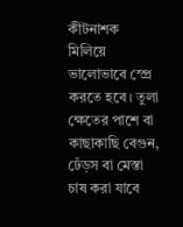কীটনাশক মিলিয়ে ভালোভাবে স্প্রে করতে হবে। তুলা ক্ষেতের পাশে বা কাছাকাছি বেগুন, ঢেঁড়স বা মেস্তা চাষ করা যাবে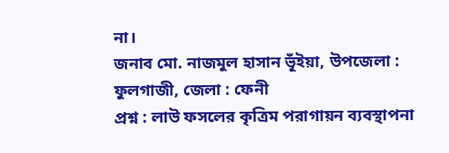না।
জনাব মো. নাজমুল হাসান ভূঁইয়া, উপজেলা : ফুলগাজী, জেলা : ফেনী
প্রশ্ন : লাউ ফসলের কৃত্রিম পরাগায়ন ব্যবস্থাপনা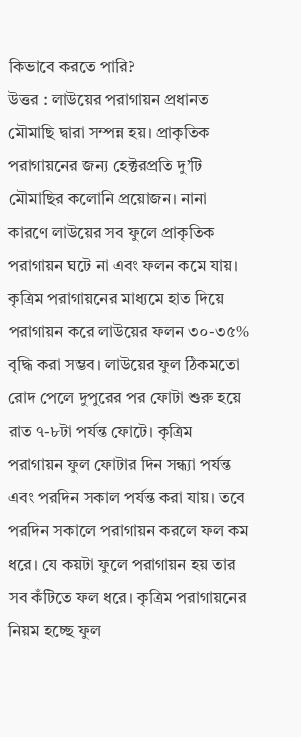কিভাবে করতে পারি?
উত্তর : লাউয়ের পরাগায়ন প্রধানত মৌমাছি দ্বারা সম্পন্ন হয়। প্রাকৃতিক পরাগায়নের জন্য হেক্টরপ্রতি দু’টি মৌমাছির কলোনি প্রয়োজন। নানা কারণে লাউয়ের সব ফুলে প্রাকৃতিক পরাগায়ন ঘটে না এবং ফলন কমে যায়। কৃত্রিম পরাগায়নের মাধ্যমে হাত দিয়ে পরাগায়ন করে লাউয়ের ফলন ৩০-৩৫% বৃদ্ধি করা সম্ভব। লাউয়ের ফুল ঠিকমতো রোদ পেলে দুপুরের পর ফোটা শুরু হয়ে রাত ৭-৮টা পর্যন্ত ফোটে। কৃত্রিম পরাগায়ন ফুল ফোটার দিন সন্ধ্যা পর্যন্ত এবং পরদিন সকাল পর্যন্ত করা যায়। তবে পরদিন সকালে পরাগায়ন করলে ফল কম ধরে। যে কয়টা ফুলে পরাগায়ন হয় তার সব কঁটিতে ফল ধরে। কৃত্রিম পরাগায়নের নিয়ম হচ্ছে ফুল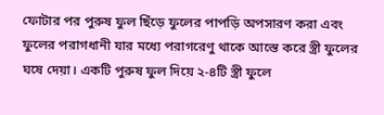ফোটার পর পুরুষ ফুল ছিঁড়ে ফুলের পাপড়ি অপসারণ করা এবং ফুলের পরাগধানী যার মধ্যে পরাগরেণু থাকে আস্তে করে স্ত্রী ফুলের ঘষে দেয়া। একটি পুরুষ ফুল দিয়ে ২-৪টি স্ত্রী ফুলে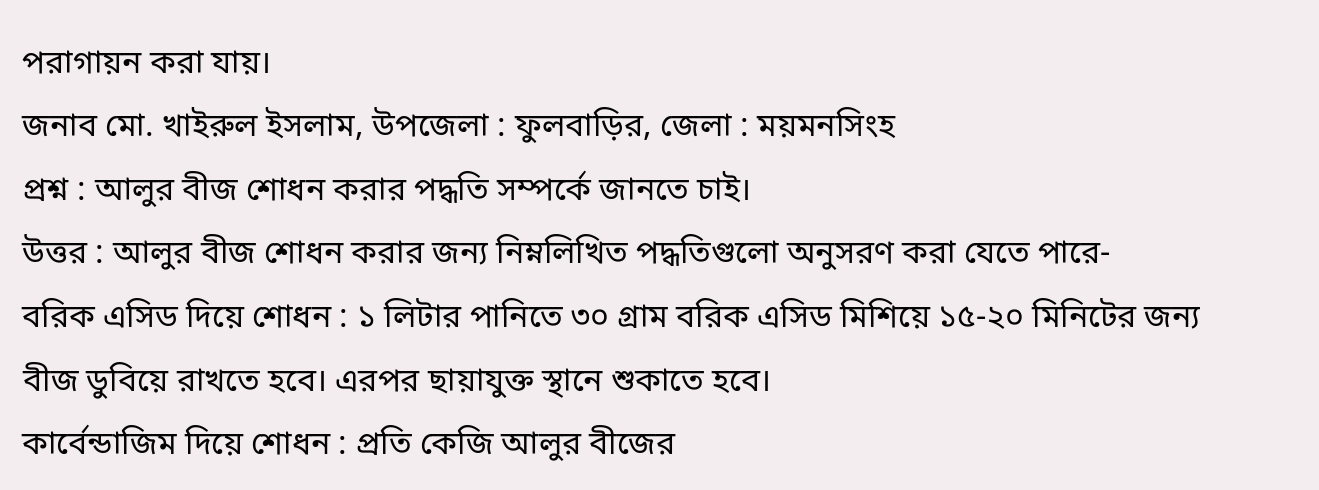পরাগায়ন করা যায়।
জনাব মো. খাইরুল ইসলাম, উপজেলা : ফুলবাড়ির, জেলা : ময়মনসিংহ
প্রশ্ন : আলুর বীজ শোধন করার পদ্ধতি সম্পর্কে জানতে চাই।
উত্তর : আলুর বীজ শোধন করার জন্য নিম্নলিখিত পদ্ধতিগুলো অনুসরণ করা যেতে পারে-
বরিক এসিড দিয়ে শোধন : ১ লিটার পানিতে ৩০ গ্রাম বরিক এসিড মিশিয়ে ১৫-২০ মিনিটের জন্য বীজ ডুবিয়ে রাখতে হবে। এরপর ছায়াযুক্ত স্থানে শুকাতে হবে।
কার্বেন্ডাজিম দিয়ে শোধন : প্রতি কেজি আলুর বীজের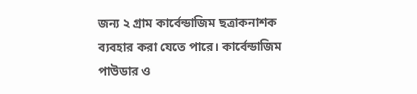জন্য ২ গ্রাম কার্বেন্ডাজিম ছত্রাকনাশক ব্যবহার করা যেতে পারে। কার্বেন্ডাজিম পাউডার ও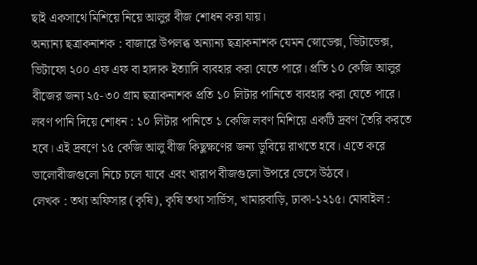ছাই একসাথে মিশিয়ে নিয়ে আলুর বীজ শোধন করা যায়।
অন্যান্য ছত্রাকনাশক : বাজারে উপলব্ধ অন্যান্য ছত্রাকনাশক যেমন স্নোডেক্স, ভিটাভেক্স, ভিটাফো ২০০ এফ এফ বা হাদাক ইত্যাদি ব্যবহার করা যেতে পারে। প্রতি ১০ কেজি আলুর বীজের জন্য ২৫-৩০ গ্রাম ছত্রাকনাশক প্রতি ১০ লিটার পানিতে ব্যবহার করা যেতে পারে।
লবণ পানি দিয়ে শোধন : ১০ লিটার পানিতে ১ কেজি লবণ মিশিয়ে একটি দ্রবণ তৈরি করতে হবে। এই দ্রবণে ১৫ কেজি আলু বীজ কিছুক্ষণের জন্য ডুবিয়ে রাখতে হবে। এতে করে ভালোবীজগুলো নিচে চলে যাবে এবং খারাপ বীজগুলো উপরে ভেসে উঠবে।
লেখক : তথ্য অফিসার (কৃষি), কৃষি তথ্য সার্ভিস, খামারবাড়ি, ঢাকা-১২১৫। মোবাইল :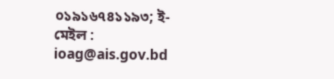০১৯১৬৭৪১১৯৩; ই-মেইল : ioag@ais.gov.bd